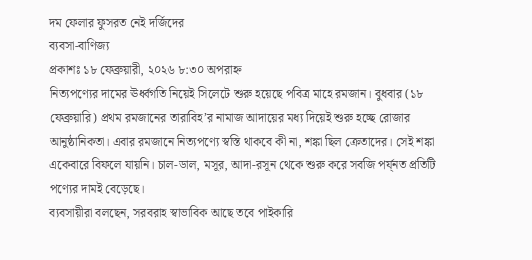দম ফেলার ফুসরত নেই দর্জিদের
ব্যবসা-বাণিজ্য
প্রকাশঃ ১৮ ফেব্রুয়ারী, ২০২৬ ৮:৩০ অপরাহ্ন
নিত্যপণ্যের দামের ঊর্ধ্বগতি নিয়েই সিলেটে শুরু হয়েছে পবিত্র মাহে রমজান। বুধবার (১৮ ফেব্রুয়ারি) প্রথম রমজানের তারাবিহ’র নামাজ আদায়ের মধ্য দিয়েই শুরু হচ্ছে রোজার আনুষ্ঠানিকতা। এবার রমজানে নিত্যপণ্যে স্বস্তি থাকবে কী না, শঙ্কা ছিল ক্রেতাদের। সেই শঙ্কা একেবারে বিফলে যায়নি। চাল-ডাল, মসূর, আদা-রসূন থেকে শুরু করে সবজি পর্য্নত প্রতিটি পণ্যের দামই বেড়েছে।
ব্যবসায়ীরা বলছেন, সরবরাহ স্বাভাবিক আছে তবে পাইকারি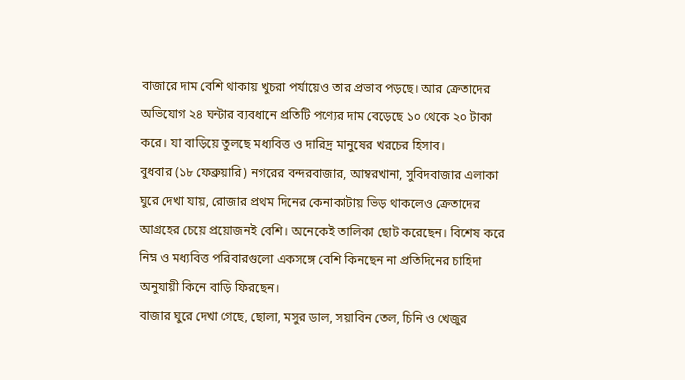বাজারে দাম বেশি থাকায় খুচরা পর্যায়েও তার প্রভাব পড়ছে। আর ক্রেতাদের অভিযোগ ২৪ ঘন্টার ব্যবধানে প্রতিটি পণ্যের দাম বেড়েছে ১০ থেকে ২০ টাকা করে। যা বাড়িয়ে তুলছে মধ্যবিত্ত ও দারিদ্র মানুষের খরচের হিসাব।
বুধবার (১৮ ফেব্রুয়ারি) নগরের বন্দরবাজার, আম্বরখানা, সুবিদবাজার এলাকা ঘুরে দেখা যায়, রোজার প্রথম দিনের কেনাকাটায় ভিড় থাকলেও ক্রেতাদের আগ্রহের চেয়ে প্রয়োজনই বেশি। অনেকেই তালিকা ছোট করেছেন। বিশেষ করে নিম্ন ও মধ্যবিত্ত পরিবারগুলো একসঙ্গে বেশি কিনছেন না প্রতিদিনের চাহিদা অনুযায়ী কিনে বাড়ি ফিরছেন।
বাজার ঘুরে দেখা গেছে, ছোলা, মসুর ডাল, সয়াবিন তেল, চিনি ও খেজুর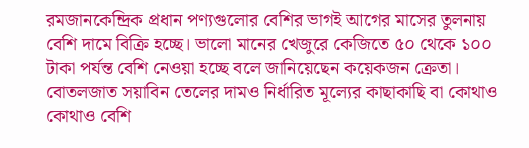রমজানকেন্দ্রিক প্রধান পণ্যগুলোর বেশির ভাগই আগের মাসের তুলনায় বেশি দামে বিক্রি হচ্ছে। ভালো মানের খেজুরে কেজিতে ৫০ থেকে ১০০ টাকা পর্যন্ত বেশি নেওয়া হচ্ছে বলে জানিয়েছেন কয়েকজন ক্রেতা। বোতলজাত সয়াবিন তেলের দামও নির্ধারিত মূল্যের কাছাকাছি বা কোথাও কোথাও বেশি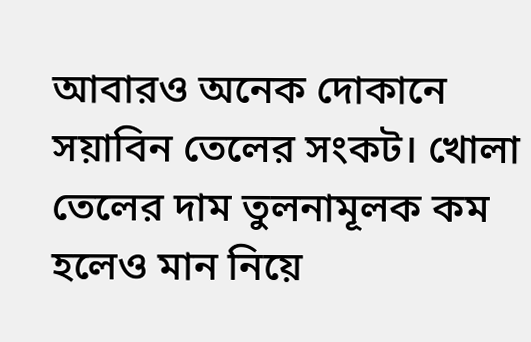আবারও অনেক দোকানে সয়াবিন তেলের সংকট। খোলা তেলের দাম তুলনামূলক কম হলেও মান নিয়ে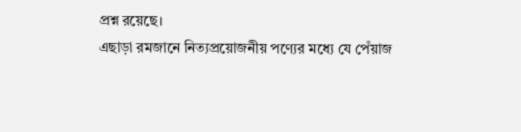প্রশ্ন রয়েছে।
এছাড়া রমজানে নিত্যপ্রয়োজনীয় পণ্যের মধ্যে যে পেঁয়াজ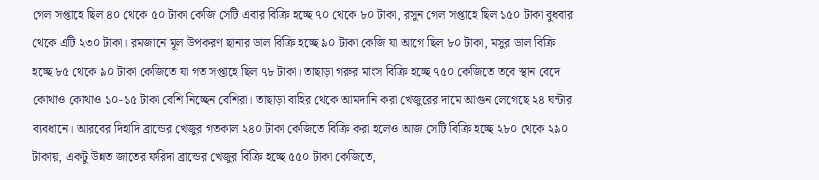গেল সপ্তাহে ছিল ৪০ থেকে ৫০ টাকা কেজি সেটি এবার বিক্রি হচ্ছে ৭০ থেকে ৮০ টাকা, রসুন গেল সপ্তাহে ছিল ১৫০ টাকা বুধবার থেকে এটি ২৩০ টাকা। রমজানে মূল উপকরণ ছানার ডাল বিক্রি হচ্ছে ৯০ টাকা কেজি যা আগে ছিল ৮০ টাকা, মসুর ডাল বিক্রি হচ্ছে ৮৫ থেকে ৯০ টাকা কেজিতে যা গত সপ্তাহে ছিল ৭৮ টাকা। তাছাড়া গরুর মাংস বিক্রি হচ্ছে ৭৫০ কেজিতে তবে স্থান বেদে কোথাও কোথাও ১০-১৫ টাকা বেশি নিচ্ছেন বেশিরা। তাছাড়া বাহির থেকে আমদানি করা খেজুরের দামে আগুন লেগেছে ২৪ ঘন্টার ব্যবধানে। আরবের দিহাদি ব্রান্ডের খেজুর গতকাল ২৪০ টাকা কেজিতে বিক্রি করা হলেও আজ সেটি বিক্রি হচ্ছে ২৮০ থেকে ২৯০ টাকায়, একটু উন্নত জাতের ফরিদা ব্রান্ডের খেজুর বিক্রি হচ্ছে ৫৫০ টাকা কেজিতে,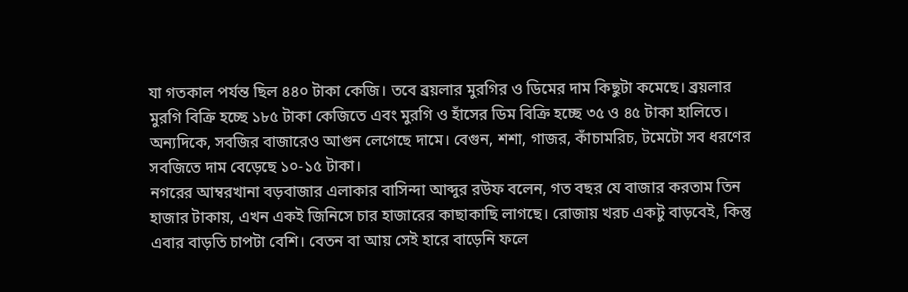যা গতকাল পর্যন্ত ছিল ৪৪০ টাকা কেজি। তবে ব্রয়লার মুরগির ও ডিমের দাম কিছুটা কমেছে। ব্রয়লার মুরগি বিক্রি হচ্ছে ১৮৫ টাকা কেজিতে এবং মুরগি ও হাঁসের ডিম বিক্রি হচ্ছে ৩৫ ও ৪৫ টাকা হালিতে।
অন্যদিকে, সবজির বাজারেও আগুন লেগেছে দামে। বেগুন, শশা, গাজর, কাঁচামরিচ, টমেটো সব ধরণের সবজিতে দাম বেড়েছে ১০-১৫ টাকা।
নগরের আম্বরখানা বড়বাজার এলাকার বাসিন্দা আব্দুর রউফ বলেন, গত বছর যে বাজার করতাম তিন হাজার টাকায়, এখন একই জিনিসে চার হাজারের কাছাকাছি লাগছে। রোজায় খরচ একটু বাড়বেই, কিন্তু এবার বাড়তি চাপটা বেশি। বেতন বা আয় সেই হারে বাড়েনি ফলে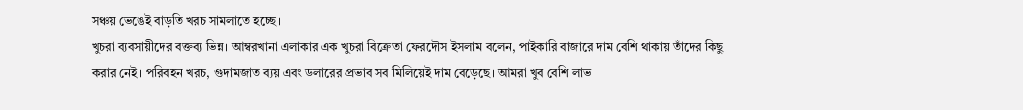সঞ্চয় ভেঙেই বাড়তি খরচ সামলাতে হচ্ছে।
খুচরা ব্যবসায়ীদের বক্তব্য ভিন্ন। আম্বরখানা এলাকার এক খুচরা বিক্রেতা ফেরদৌস ইসলাম বলেন, পাইকারি বাজারে দাম বেশি থাকায় তাঁদের কিছু করার নেই। পরিবহন খরচ, গুদামজাত ব্যয় এবং ডলারের প্রভাব সব মিলিয়েই দাম বেড়েছে। আমরা খুব বেশি লাভ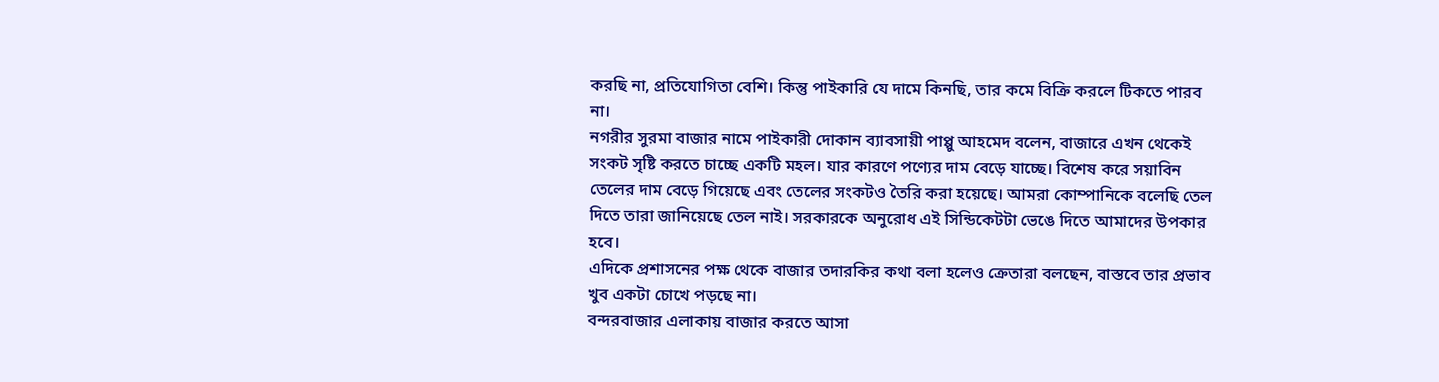করছি না, প্রতিযোগিতা বেশি। কিন্তু পাইকারি যে দামে কিনছি, তার কমে বিক্রি করলে টিকতে পারব না।
নগরীর সুরমা বাজার নামে পাইকারী দোকান ব্যাবসায়ী পাপ্পু আহমেদ বলেন, বাজারে এখন থেকেই সংকট সৃষ্টি করতে চাচ্ছে একটি মহল। যার কারণে পণ্যের দাম বেড়ে যাচ্ছে। বিশেষ করে সয়াবিন তেলের দাম বেড়ে গিয়েছে এবং তেলের সংকটও তৈরি করা হয়েছে। আমরা কোম্পানিকে বলেছি তেল দিতে তারা জানিয়েছে তেল নাই। সরকারকে অনুরোধ এই সিন্ডিকেটটা ভেঙে দিতে আমাদের উপকার হবে।
এদিকে প্রশাসনের পক্ষ থেকে বাজার তদারকির কথা বলা হলেও ক্রেতারা বলছেন, বাস্তবে তার প্রভাব খুব একটা চোখে পড়ছে না।
বন্দরবাজার এলাকায় বাজার করতে আসা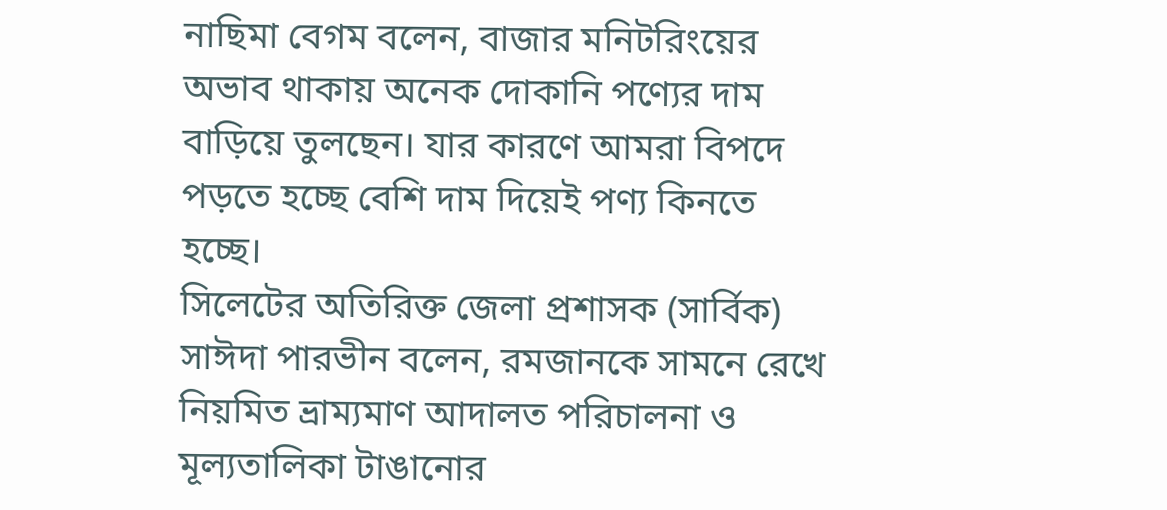নাছিমা বেগম বলেন, বাজার মনিটরিংয়ের অভাব থাকায় অনেক দোকানি পণ্যের দাম বাড়িয়ে তুলছেন। যার কারণে আমরা বিপদে পড়তে হচ্ছে বেশি দাম দিয়েই পণ্য কিনতে হচ্ছে।
সিলেটের অতিরিক্ত জেলা প্রশাসক (সার্বিক) সাঈদা পারভীন বলেন, রমজানকে সামনে রেখে নিয়মিত ভ্রাম্যমাণ আদালত পরিচালনা ও মূল্যতালিকা টাঙানোর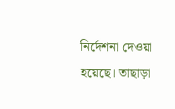নির্দেশনা দেওয়া হয়েছে। তাছাড়া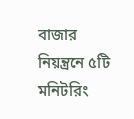বাজার নিয়ন্ত্রনে ৫টি মনিটরিং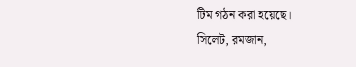টিম গঠন করা হয়েছে।
সিলেট, রমজান,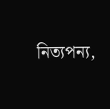নিত্যপন্য,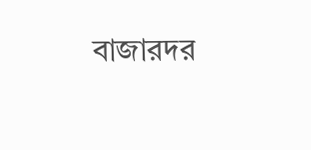বাজারদর